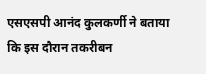एसएसपी आनंद कुलकर्णी ने बताया कि इस दौरान तकरीबन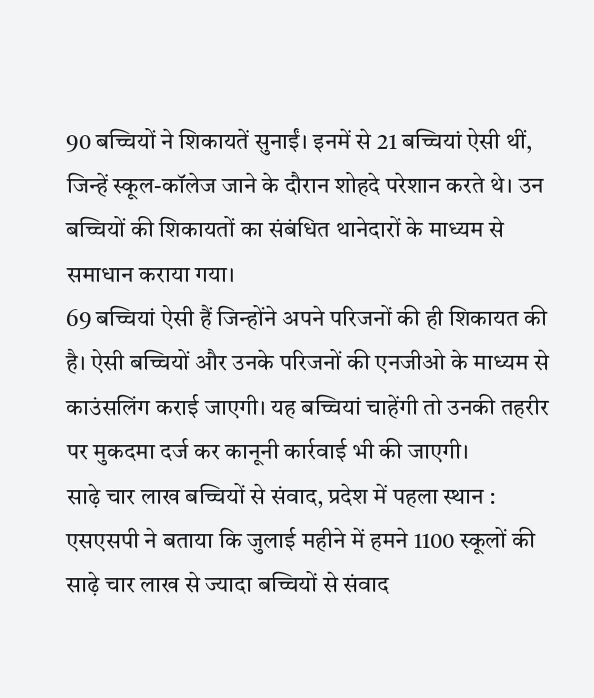90 बच्चियों ने शिकायतें सुनाईं। इनमें से 21 बच्चियां ऐसी थीं, जिन्हें स्कूल-कॉलेज जाने के दौरान शोहदे परेशान करते थे। उन बच्चियों की शिकायतों का संबंधित थानेदारों के माध्यम से समाधान कराया गया।
69 बच्चियां ऐसी हैं जिन्होंने अपने परिजनों की ही शिकायत की है। ऐसी बच्चियों और उनके परिजनों की एनजीओ के माध्यम से काउंसलिंग कराई जाएगी। यह बच्चियां चाहेंगी तो उनकी तहरीर पर मुकदमा दर्ज कर कानूनी कार्रवाई भी की जाएगी।
साढ़े चार लाख बच्चियों से संवाद, प्रदेश में पहला स्थान :
एसएसपी ने बताया कि जुलाई महीने में हमने 1100 स्कूलों की साढ़े चार लाख से ज्यादा बच्चियों से संवाद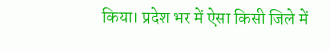किया। प्रदेश भर में ऐसा किसी जिले में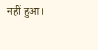नहीं हुआ।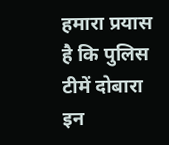हमारा प्रयास है कि पुलिस टीमें दोबारा इन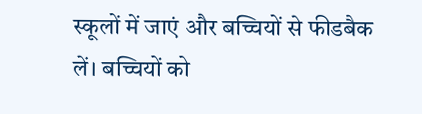स्कूलों में जाएं और बच्चियों से फीडबैक लें। बच्चियों को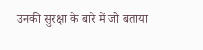उनकी सुरक्षा के बारे में जो बताया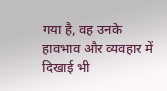गया है, वह उनके हावभाव और व्यवहार में दिखाई भी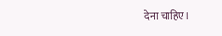देना चाहिए।